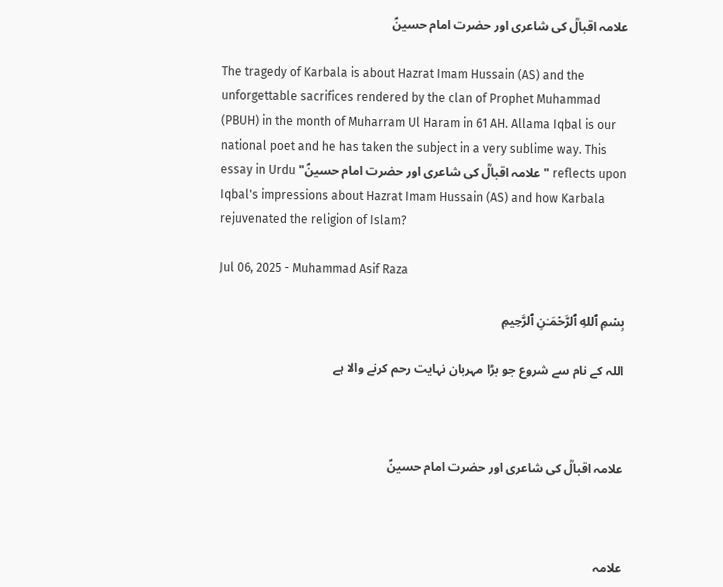علامہ اقبالؒ کی شاعری اور حضرت امام حسینؑ

The tragedy of Karbala is about Hazrat Imam Hussain (AS) and the unforgettable sacrifices rendered by the clan of Prophet Muhammad (PBUH) in the month of Muharram Ul Haram in 61 AH. Allama Iqbal is our national poet and he has taken the subject in a very sublime way. This essay in Urdu "علامہ اقبالؒ کی شاعری اور حضرت امام حسینؑ" reflects upon Iqbal's impressions about Hazrat Imam Hussain (AS) and how Karbala rejuvenated the religion of Islam?

Jul 06, 2025 - Muhammad Asif Raza

بِسۡمِ ٱللهِ ٱلرَّحۡمَـٰنِ ٱلرَّحِيمِ

اللہ کے نام سے شروع جو بڑا مہربان نہایت رحم کرنے والا ہے



علامہ اقبالؒ کی شاعری اور حضرت امام حسینؑ



علامہ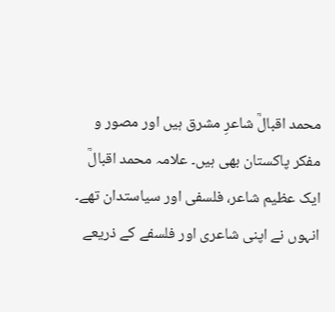محمد اقبالؒ شاعرِ مشرق ہیں اور مصور و مفکر پاکستان بھی ہیں۔ علامہ محمد اقبالؒ ایک عظیم شاعر، فلسفی اور سیاستدان تھے۔ انہوں نے اپنی شاعری اور فلسفے کے ذریعے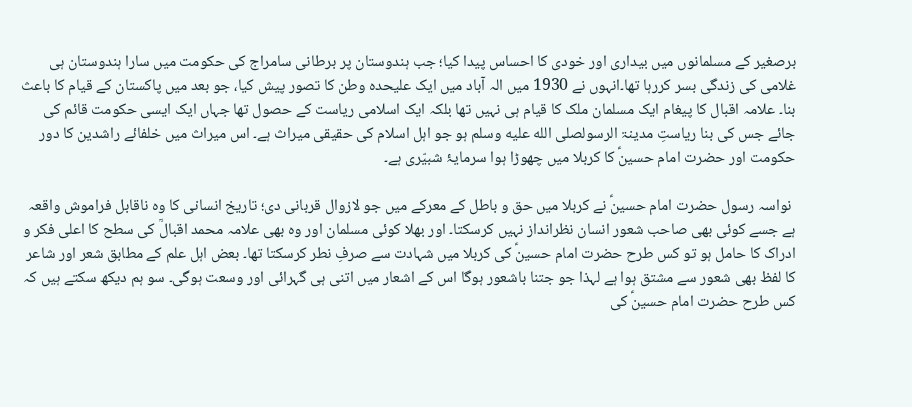برصغیر کے مسلمانوں میں بیداری اور خودی کا احساس پیدا کیا؛ جب ہندوستان پر برطانی سامراج کی حکومت میں سارا ہندوستان ہی غلامی کی زندگی بسر کررہا تھا۔انہوں نے 1930 میں الہ آباد میں ایک علیحدہ وطن کا تصور پیش کیا، جو بعد میں پاکستان کے قیام کا باعث بنا۔ علامہ اقبال کا پیغام ایک مسلمان ملک کا قیام ہی نہیں تھا بلکہ ایک اسلامی ریاست کے حصول تھا جہاں ایک ایسی حکومت قائم کی جائے جس کی بنا ریاستِ مدینۃ الرسولصلى الله عليه وسلم ہو جو اہل اسلام کی حقیقی میراث ہے۔ اس میراث میں خلفائے راشدین کا دور حکومت اور حضرت امام حسینؑ کا کربلا میں چھوڑا ہوا سرمایۂ شبیّری ہے۔

 نواسہ رسول حضرت امام حسینؑ نے کربلا میں حق و باطل کے معرکے میں جو لازوال قربانی دی؛ تاریخ انسانی کا وہ ناقابل فراموش واقعہ ہے جسے کوئی بھی صاحب شعور انسان نظرانداز نہیں کرسکتا۔ اور بھلا کوئی مسلمان اور وہ بھی علامہ محمد اقبالؒ کی سطح کا اعلی فکر و ادراک کا حامل ہو تو کس طرح حضرت امام حسینؑ کی کربلا میں شہادت سے صرفِ نطر کرسکتا تھا۔ بعض اہل علم کے مطابق شعر اور شاعر کا لفظ بھی شعور سے مشتق ہوا ہے لہذا جو جتنا باشعور ہوگا اس کے اشعار میں اتنی ہی گہرائی اور وسعت ہوگی۔ سو ہم دیکھ سکتے ہیں کہ کس طرح حضرت امام حسینؑ کی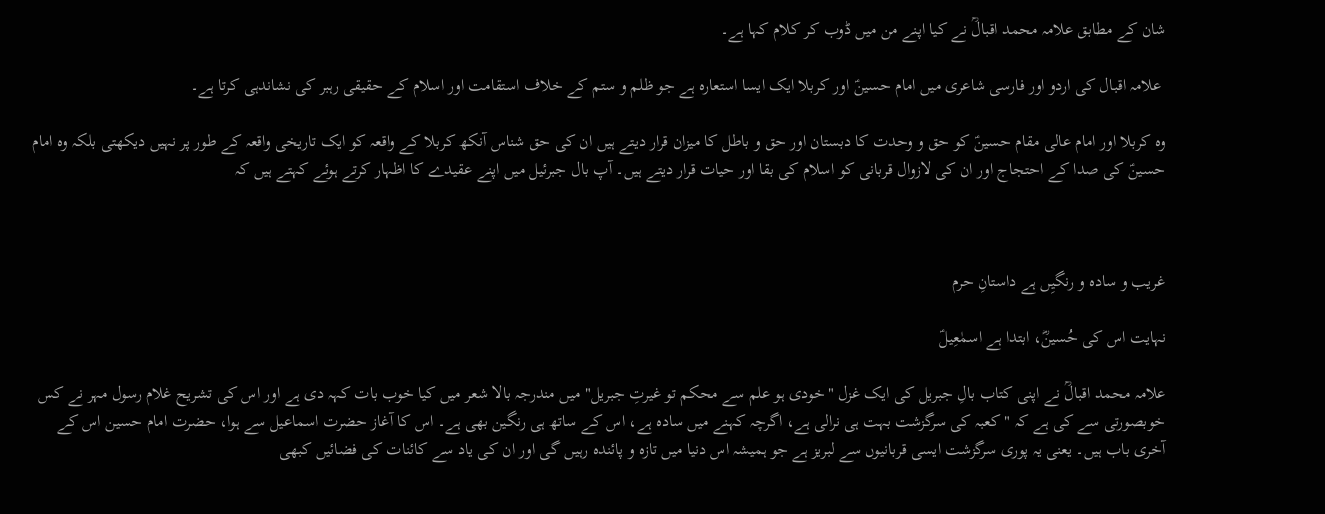شان کے مطابق علامہ محمد اقبالؒ نے کیا اپنے من میں ڈوب کر کلام کہا ہے۔

 علامہ اقبال کی اردو اور فارسی شاعری میں امام حسینؑ اور کربلا ایک ایسا استعارہ ہے جو ظلم و ستم کے خلاف استقامت اور اسلام کے حقیقی رہبر کی نشاندہی کرتا ہے۔

وہ کربلا اور امام عالی مقام حسینؑ کو حق و وحدت کا دبستان اور حق و باطل کا میزان قرار دیتے ہیں ان کی حق شناس آنکھ کربلا کے واقعہ کو ایک تاریخی واقعہ کے طور پر نہیں دیکھتی بلکہ وہ امام حسینؑ کی صدا کے احتجاج اور ان کی لازوال قربانی کو اسلام کی بقا اور حیات قرار دیتے ہیں۔ آپ بال جبرئیل میں اپنے عقیدے کا اظہار کرتے ہوئے کہتے ہیں کہ



غریب و سادہ و رنگیِں ہے داستانِ حرم

نہایت اس کی حُسینؓ، ابتدا ہے اسمٰعِیلؑ

علامہ محمد اقبالؒ نے اپنی کتاب بالِ جبریل کی ایک غزل "خودی ہو علم سے محکم تو غیرتِ جبریل" میں مندرجہ بالا شعر میں کیا خوب بات کہہ دی ہے اور اس کی تشریح غلام رسول مہر نے کس خوبصورتی سے کی ہے کہ "کعبہ کی سرگزشت بہت ہی نرالی ہے، اگرچہ کہنے میں سادہ ہے، اس کے ساتھ ہی رنگین بھی ہے۔ اس کا آغاز حضرت اسماعیل سے ہوا، حضرت امام حسین اس کے آخری باب ہیں۔ یعنی یہ پوری سرگزشت ایسی قربانیوں سے لبریز ہے جو ہمیشہ اس دنیا میں تازہ و پائندہ رہیں گی اور ان کی یاد سے کائنات کی فضائیں کبھی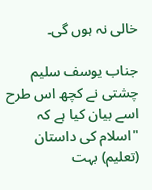خالی نہ ہوں گی۔

جناب یوسف سلیم چشتی نے کچھ اس طرح اسے بیان کیا ہے کہ "اسلام کی داستان (تعلیم) بہت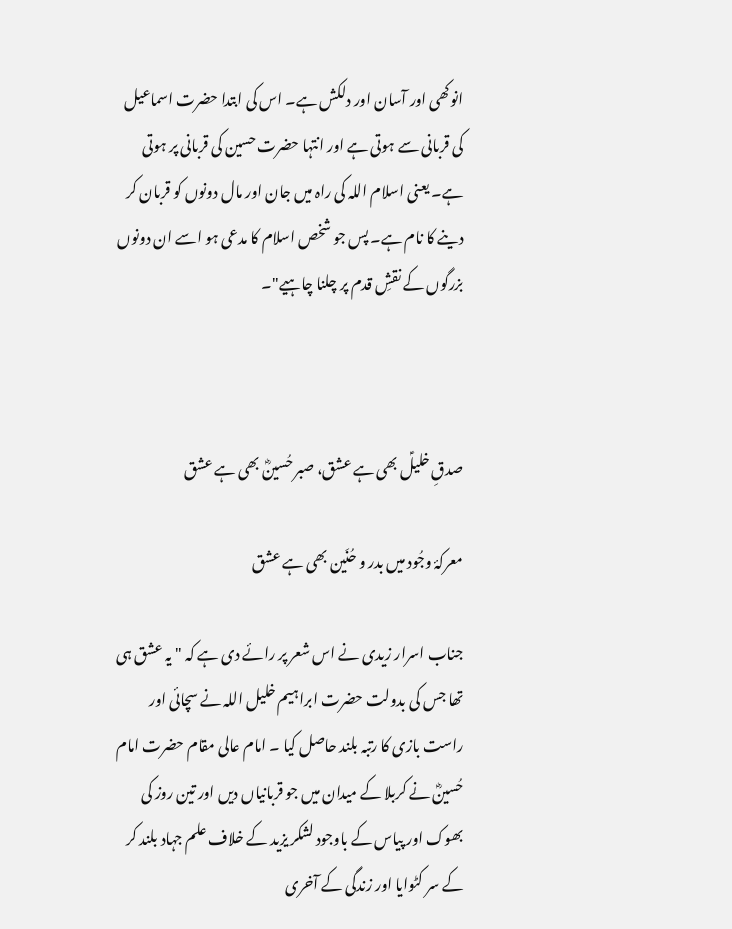انوکھی اور آسان اور دلکش ہے۔ اس کی ابتدا حضرت اسماعیل کی قربانی سے ہوتی ہے اور انتہا حضرت حسین کی قربانی پر ہوتی ہے۔ یعنی اسلام اللہ کی راہ میں جان اور مال دونوں کو قربان کر دینے کا نام ہے۔ پس جو شخص اسلام کا مدعی ہو اسے ان دونوں بزرگوں کے نقشِ قدم پر چلنا چاہیے"۔



صدقِ خلیلؑ بھی ہے عشق، صبر حُسینؓ بھی ہے عشق

معرکۂ وجُود میں بدر و حُنَین بھی ہے عشق

جناب اسرار زیدی نے اس شعر پر رائے دی ہے کہ " یہ عشق ہی تھا جس کی بدولت حضرت ابراہیم خلیل اللہ نے سچائی اور راست بازی کا رتبہ بلند حاصل کیا ۔ امام عالی مقام حضرت امام حُسینؓ نے کربلا کے میدان میں جو قربانیاں دیں اور تین روز کی بھوک اور پیاس کے باوجود لشکر یزید کے خلاف علم جہاد بلند کر کے سر کٹوایا اور زندگی کے آخری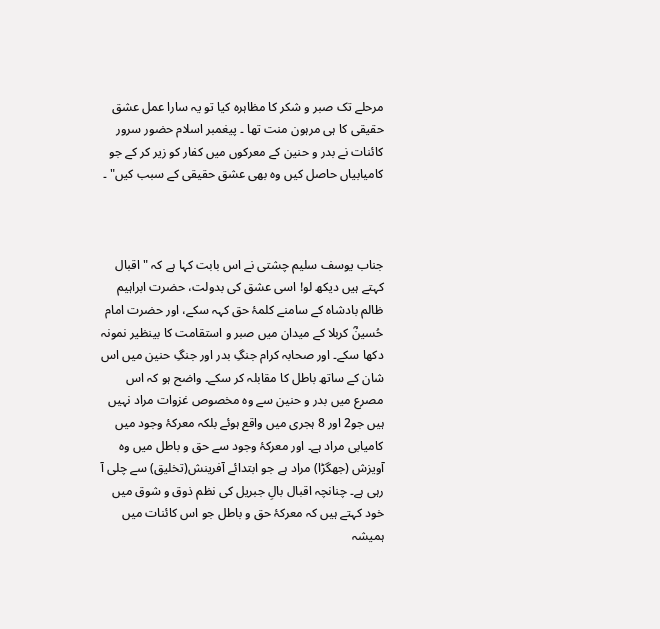مرحلے تک صبر و شکر کا مظاہرہ کیا تو یہ سارا عمل عشق حقیقی کا ہی مرہون منت تھا ۔ پیغمبر اسلام حضور سرور کائنات نے بدر و حنین کے معرکوں میں کفار کو زیر کر کے جو کامیابیاں حاصل کیں وہ بھی عشق حقیقی کے سبب کیں" ۔



جناب یوسف سلیم چشتی نے اس بابت کہا ہے کہ " اقبال کہتے ہیں دیکھ لو! اسی عشق کی بدولت، حضرت ابراہیم ظالم بادشاہ کے سامنے کلمۂ حق کہہ سکے، اور حضرت امام حُسینؓ کربلا کے میدان میں صبر و استقامت کا بینظیر نمونہ دکھا سکے۔ اور صحابہ کرام جنگِ بدر اور جنگِ حنین میں اس شان کے ساتھ باطل کا مقابلہ کر سکے۔ واضح ہو کہ اس مصرع میں بدر و حنین سے وہ مخصوص غزوات مراد نہیں ہیں جو2 اور 8 ہجری میں واقع ہوئے بلکہ معرکۂ وجود میں کامیابی مراد ہے۔ اور معرکۂ وجود سے حق و باطل میں وہ آویزش (جھگڑا) مراد ہے جو ابتدائے آفرینش(تخلیق) سے چلی آ رہی ہے۔ چنانچہ اقبال بالِ جبریل کی نظم ذوق و شوق میں خود کہتے ہیں کہ معرکۂ حق و باطل جو اس کائنات میں ہمیشہ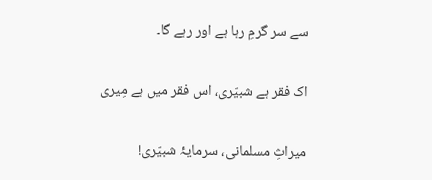سے سر گرمِ رہا ہے اور رہے گا۔

اک فقر ہے شبیّری، اس فقر میں ہے مِیری

میراثِ مسلمانی، سرمایۂ شبیّری!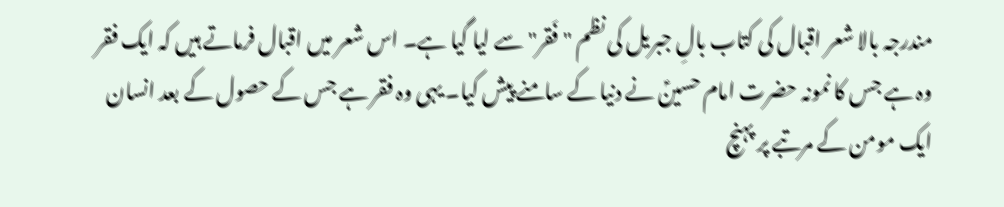مندرجہ بالا شعر اقبال کی کتاب بالِ جبریل کی نظم " فَقر" سے لیا گیا ہے۔ اس شعر میں اقبال فرماتے ہیں کہ ایک فقر وہ ہے جس کا نمونہ حضرت امام حسینؑ نے دنیا کے سامنے پیش کیا۔ یہی وہ فقر ہے جس کے حصول کے بعد انسان ایک مومن کے مرتبے پر پہنچ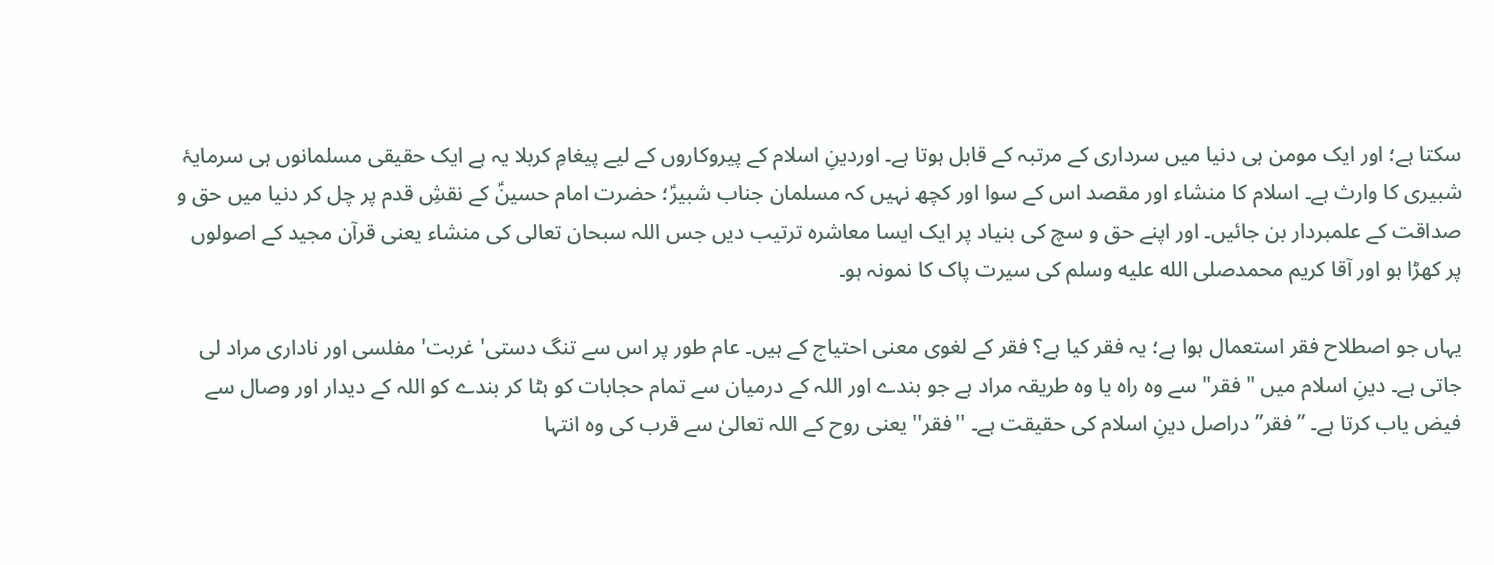سکتا ہے؛ اور ایک مومن ہی دنیا میں سرداری کے مرتبہ کے قابل ہوتا ہے۔ اوردینِ اسلام کے پیروکاروں کے لیے پیغامِ کربلا یہ ہے ایک حقیقی مسلمانوں ہی سرمایۂ شبیری کا وارث ہے۔ اسلام کا منشاء اور مقصد اس کے سوا اور کچھ نہیں کہ مسلمان جناب شبیرؑ؛ حضرت امام حسینؑ کے نقشِ قدم پر چل کر دنیا میں حق و صداقت کے علمبردار بن جائیں۔ اور اپنے حق و سچ کی بنیاد پر ایک ایسا معاشرہ ترتیب دیں جس اللہ سبحان تعالی کی منشاء یعنی قرآن مجید کے اصولوں پر کھڑا ہو اور آقا کریم محمدصلى الله عليه وسلم کی سیرت پاک کا نمونہ ہو۔

یہاں جو اصطلاح فقر استعمال ہوا ہے؛ یہ فقر کیا ہے؟ فقر کے لغوی معنی احتیاج کے ہیں۔ عام طور پر اس سے تنگ دستی' غربت' مفلسی اور ناداری مراد لی جاتی ہے۔ دینِ اسلام میں " فقر" سے وہ راہ یا وہ طریقہ مراد ہے جو بندے اور اللہ کے درمیان سے تمام حجابات کو ہٹا کر بندے کو اللہ کے دیدار اور وصال سے فیض یاب کرتا ہے۔ ”فقر” دراصل دینِ اسلام کی حقیقت ہے۔ ''فقر'' یعنی روح کے اللہ تعالیٰ سے قرب کی وہ انتہا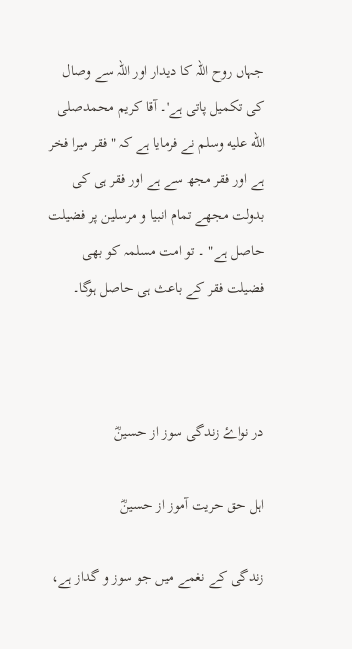جہاں روح اللہ کا دیدار اور اللہ سے وصال کی تکمیل پاتی ہے'۔ آقا کریم محمدصلى الله عليه وسلم نے فرمایا ہے کہ " فقر میرا فخر ہے اور فقر مجھ سے ہے اور فقر ہی کی بدولت مجھے تمام انبیا و مرسلین پر فضیلت حاصل ہے" ۔ تو امت مسلمہ کو بھی فضیلت فقر کے باعث ہی حاصل ہوگا۔



در نواۓ زندگی سوز از حسینؓ

اہل حق حریت آموز از حسینؓ

زندگی کے نغمے میں جو سوز و گداز ہے،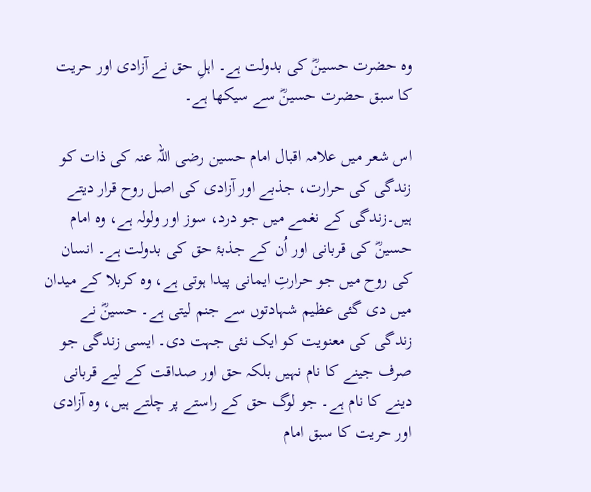وہ حضرت حسینؓ کی بدولت ہے۔ اہلِ حق نے آزادی اور حریت کا سبق حضرت حسینؓ سے سیکھا ہے۔

اس شعر میں علامہ اقبال امام حسین رضی اللہ عنہ کی ذات کو زندگی کی حرارت، جذبے اور آزادی کی اصل روح قرار دیتے ہیں۔زندگی کے نغمے میں جو درد، سوز اور ولولہ ہے، وہ امام حسینؓ کی قربانی اور اُن کے جذبۂ حق کی بدولت ہے۔ انسان کی روح میں جو حرارتِ ایمانی پیدا ہوتی ہے، وہ کربلا کے میدان میں دی گئی عظیم شہادتوں سے جنم لیتی ہے۔ حسینؓ نے زندگی کی معنویت کو ایک نئی جہت دی۔ ایسی زندگی جو صرف جینے کا نام نہیں بلکہ حق اور صداقت کے لیے قربانی دینے کا نام ہے۔ جو لوگ حق کے راستے پر چلتے ہیں، وہ آزادی اور حریت کا سبق امام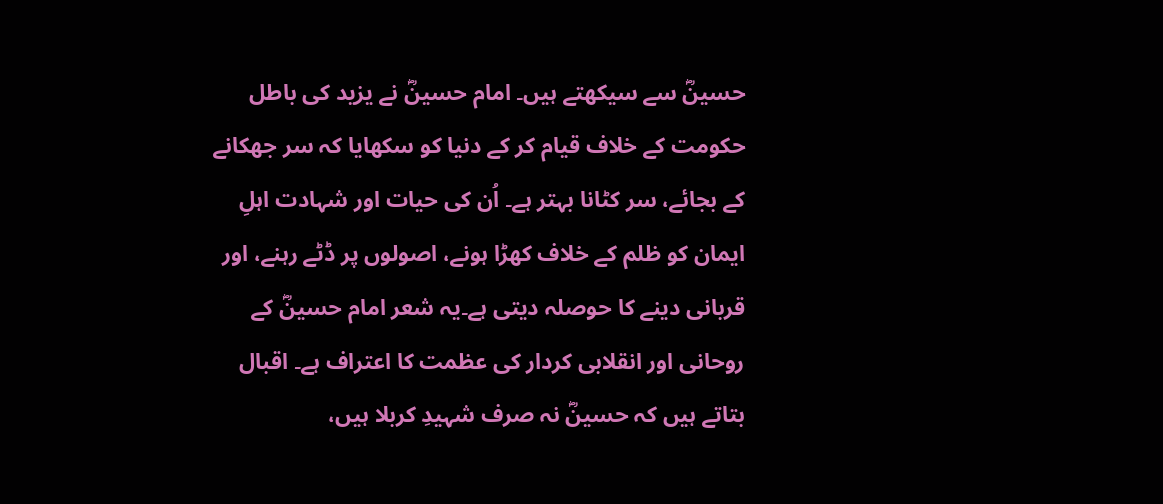حسینؓ سے سیکھتے ہیں۔ امام حسینؓ نے یزید کی باطل حکومت کے خلاف قیام کر کے دنیا کو سکھایا کہ سر جھکانے کے بجائے، سر کٹانا بہتر ہے۔ اُن کی حیات اور شہادت اہلِ ایمان کو ظلم کے خلاف کھڑا ہونے، اصولوں پر ڈٹے رہنے، اور قربانی دینے کا حوصلہ دیتی ہے۔یہ شعر امام حسینؓ کے روحانی اور انقلابی کردار کی عظمت کا اعتراف ہے۔ اقبال بتاتے ہیں کہ حسینؓ نہ صرف شہیدِ کربلا ہیں،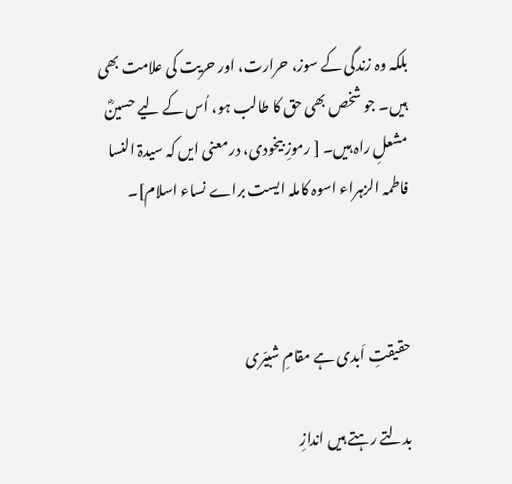بلکہ وہ زندگی کے سوز، حرارت، اور حریت کی علامت بھی ہیں۔ جو شخص بھی حق کا طالب ہو، اُس کے لیے حسینؓ مشعلِ راہ ہیں۔ [ رموزِ بیخودی، درمعنی ایں کہ سیدۃ النسا فاطمہ الزہراء اسوہ کاملہ ایست براے نساء اسلام]۔



حقیقتِ اَبدی ہے مقامِ شبیّری

بدلتے رہتے ہیں اندازِ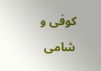کوفی و شامی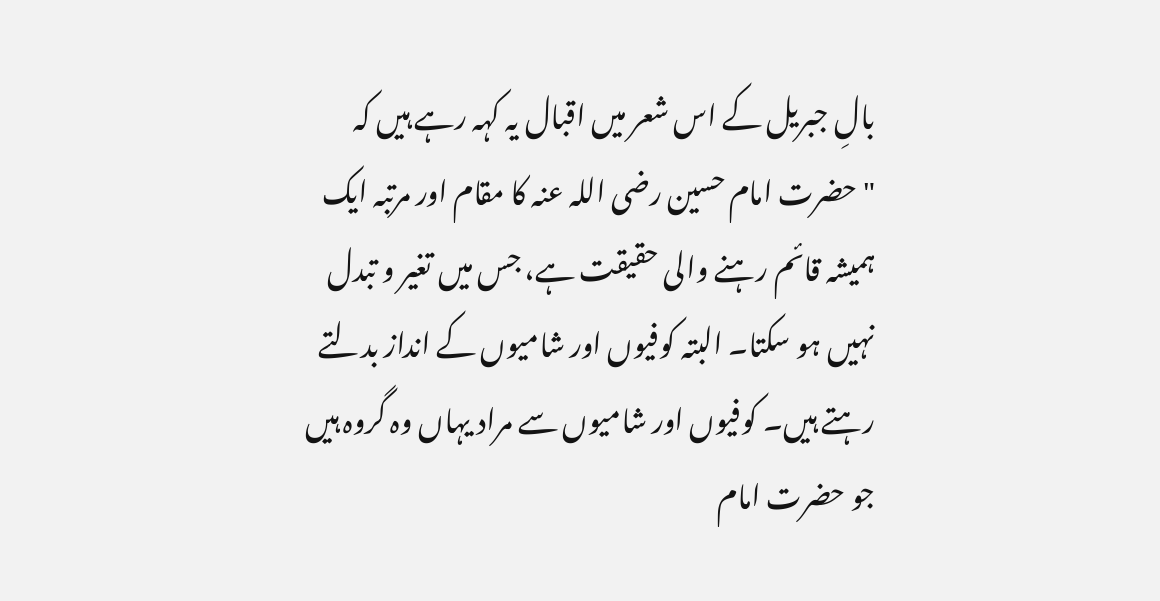بالِ جبریل کے اس شعر میں اقبال یہ کہہ رہے ہیں کہ "حضرت امام حسین رضی اللہ عنہ کا مقام اور مرتبہ ایک ہمیشہ قائم رہنے والی حقیقت ہے، جس میں تغیر و تبدل نہیں ہو سکتا۔ البتہ کوفیوں اور شامیوں کے انداز بدلتے رہتے ہیں۔ کوفیوں اور شامیوں سے مراد یہاں وہ گروہ ہیں جو حضرت امام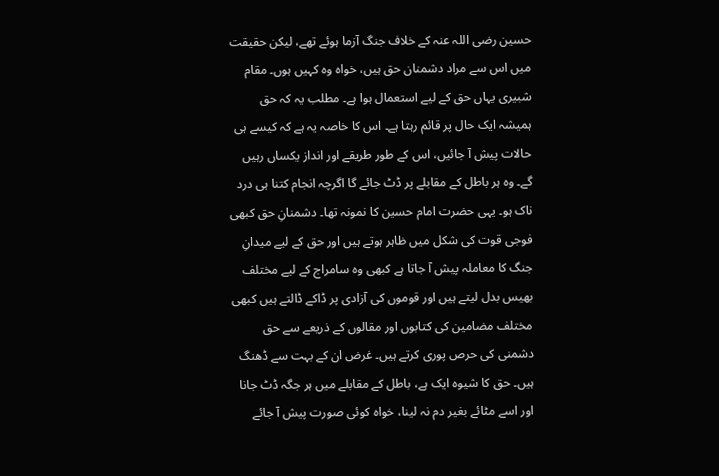حسین رضی اللہ عنہ کے خلاف جنگ آزما ہوئے تھے، لیکن حقیقت میں اس سے مراد دشمنان حق ہیں، خواہ وہ کہیں ہوں۔ مقام شبیری یہاں حق کے لیے استعمال ہوا ہے۔ مطلب یہ کہ حق ہمیشہ ایک حال پر قائم رہتا ہے۔ اس کا خاصہ یہ ہے کہ کیسے ہی حالات پیش آ جائیں، اس کے طور طریقے اور انداز یکساں رہیں گے۔ وہ ہر باطل کے مقابلے پر ڈٹ جائے گا اگرچہ انجام کتنا ہی درد ناک ہو۔ یہی حضرت امام حسین کا نمونہ تھا۔ دشمنانِ حق کبھی فوجی قوت کی شکل میں ظاہر ہوتے ہیں اور حق کے لیے میدانِ جنگ کا معاملہ پیش آ جاتا ہے کبھی وہ سامراج کے لیے مختلف بھیس بدل لیتے ہیں اور قوموں کی آزادی پر ڈاکے ڈالتے ہیں کبھی مختلف مضامین کی کتابوں اور مقالوں کے ذریعے سے حق دشمنی کی حرص پوری کرتے ہیں۔ غرض ان کے بہت سے ڈھنگ ہیں۔ حق کا شیوہ ایک ہے، باطل کے مقابلے میں ہر جگہ ڈٹ جانا اور اسے مٹائے بغیر دم نہ لینا، خواہ کوئی صورت پیش آ جائے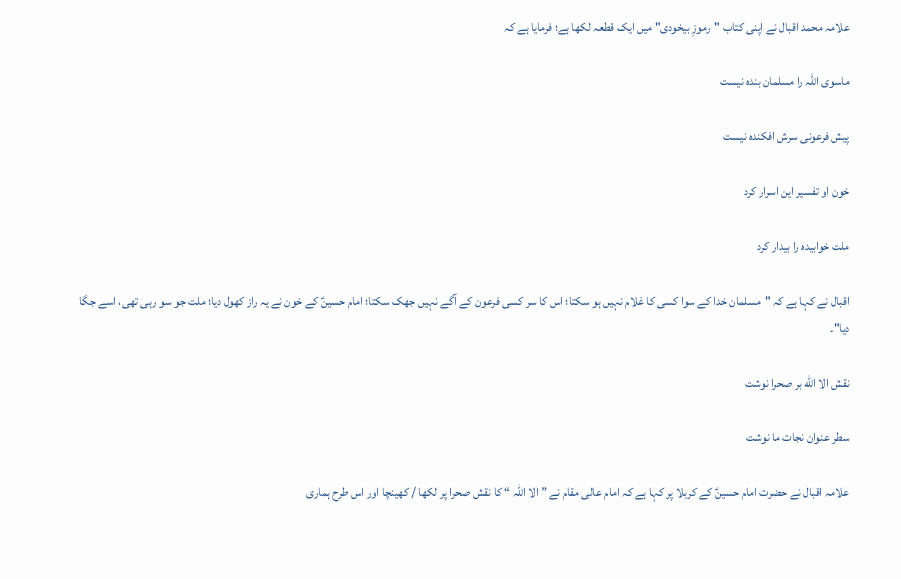علامہ محمد اقبال نے اپنی کتاب "رموزِ بیخودی" میں ایک قطعہ لکھا ہے؛ فرمایا ہے کہ

ماسوی اللہ را مسلمان بندہ نیست

پیش فرعونی سرش افکندہ نیست

خون او تفسیر این اسرار کرد

ملت خوابیدہ را بیدار کرد

اقبال نے کہا ہے کہ "مسلمان خدا کے سوا کسی کا غلام نہیں ہو سکتا؛ اس کا سر کسی فرعون کے آگے نہیں جھک سکتا؛ امام حسینؑ کے خون نے یہ راز کھول دیا؛ ملت جو سو رہی تھی، اسے جگا دیا"۔

نقش الا الله بر صحرا نوشت

سطر عنوان نجات ما نوشت

علامہ اقبال نے حضرت امام حسینؑ کے کربلا پر کہا ہے کہ امام عالی مقام نے ”الا اللہ “ کا نقش صحرا پر لکھا / کھینچا اور اس طرح ہماری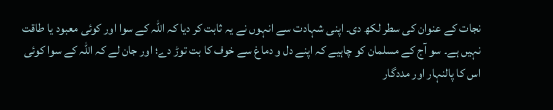نجات کے عنوان کی سطر لکھ دی۔ اپنی شہادت سے انہوں نے یہ ثابت کر دیا کہ اللہ کے سوا اور کوئی معبود یا طاقت نہیں ہے۔ سو آج کے مسلمان کو چاہیے کہ اپنے دل و دماغ سے خوف کا بت توڑ دے؛ اور جان لے کہ اللہ کے سوا کوئی اس کا پالنہار اور مددگار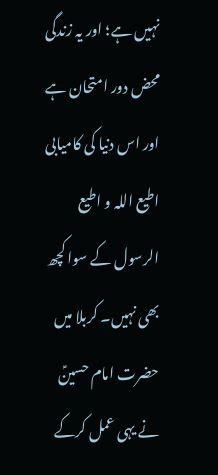نہیں ہے؛ اور یہ زندگی محض دور امتحان ہے اور اس دنیا کی کامیابی اطیع اللہ و اطیع الرسول کے سوا کچھ بھی نہیں۔ کربلا میں حضرت امام حسینؑ نے یہی عمل کرکے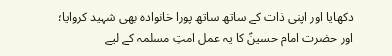دکھایا اور اپنی ذات کے ساتھ ساتھ پورا خانوادہ بھی شہید کروایا؛ اور حضرت امام حسینؑ کا یہ عمل امتِ مسلمہ کے لیے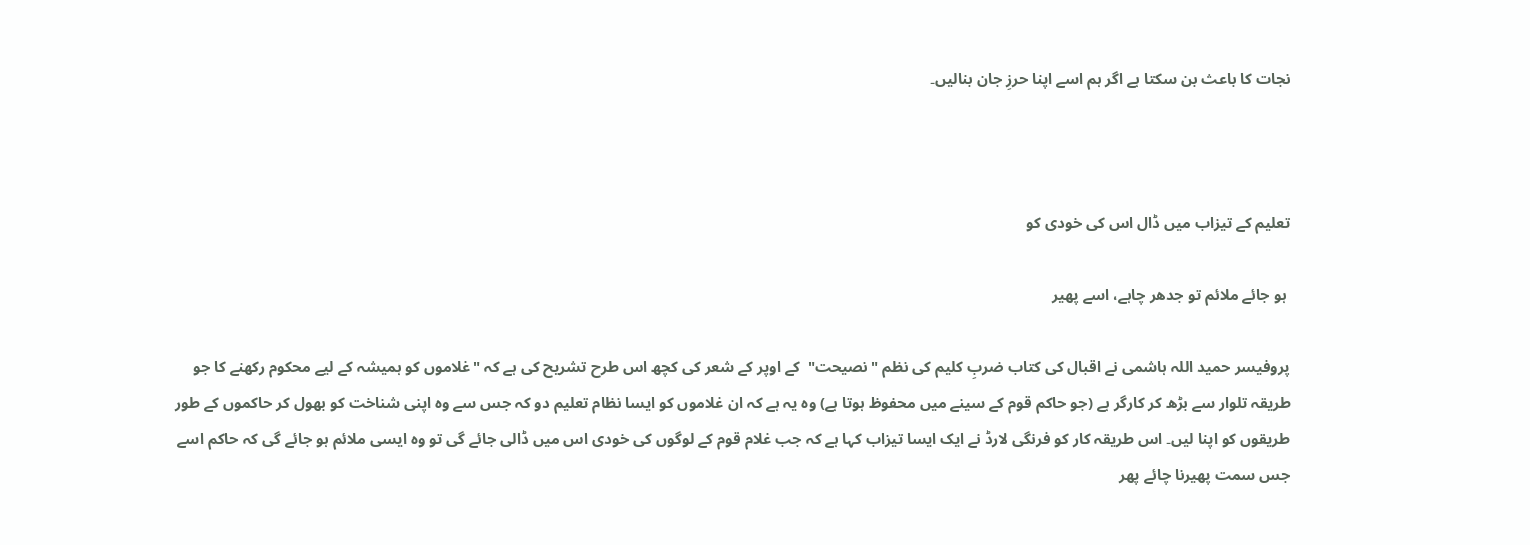نجات کا باعث بن سکتا ہے اگر ہم اسے اپنا حرزِ جان بنالیں۔



تعلیم کے تیزاب میں ڈال اس کی خودی کو

 ہو جائے ملائم تو جدھر چاہے، اسے پھیر

پروفیسر حمید اللہ ہاشمی نے اقبال کی کتاب ضربِ کلیم کی نظم " نصیحت"  کے اوپر کے شعر کی کچھ اس طرح تشریح کی ہے کہ "غلاموں کو ہمیشہ کے لیے محکوم رکھنے کا جو طریقہ تلوار سے بڑھ کر کارگر ہے (جو حاکم قوم کے سینے میں محفوظ ہوتا ہے) وہ یہ ہے کہ ان غلاموں کو ایسا نظام تعلیم دو کہ جس سے وہ اپنی شناخت کو بھول کر حاکموں کے طور طریقوں کو اپنا لیں۔ اس طریقہ کار کو فرنگی لارڈ نے ایک ایسا تیزاب کہا ہے کہ جب غلام قوم کے لوگوں کی خودی اس میں ڈالی جائے گی تو وہ ایسی ملائم ہو جائے گی کہ حاکم اسے جس سمت پھیرنا چائے پھر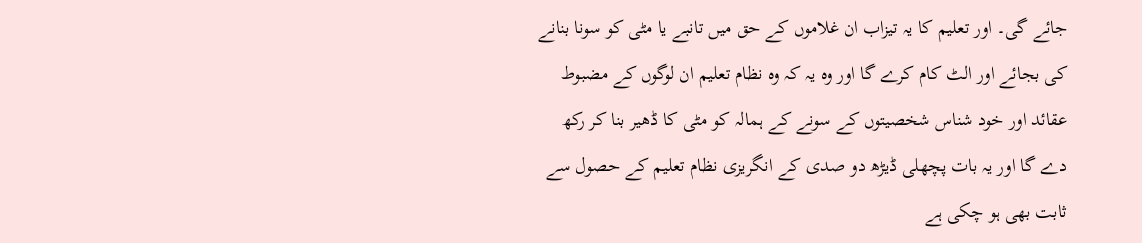جائے گی۔ اور تعلیم کا یہ تیزاب ان غلاموں کے حق میں تانبے یا مٹی کو سونا بنانے کی بجائے اور الٹ کام کرے گا اور وہ یہ کہ وہ نظام تعلیم ان لوگوں کے مضبوط عقائد اور خود شناس شخصیتوں کے سونے کے ہمالہ کو مٹی کا ڈھیر بنا کر رکھ دے گا اور یہ بات پچھلی ڈیڑھ دو صدی کے انگریزی نظام تعلیم کے حصول سے ثابت بھی ہو چکی ہے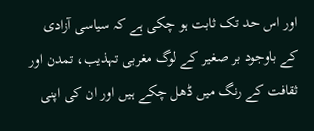اور اس حد تک ثابت ہو چکی ہے کہ سیاسی آزادی کے باوجود بر صغیر کے لوگ مغربی تہذیب، تمدن اور ثقافت کے رنگ میں ڈھل چکے ہیں اور ان کی اپنی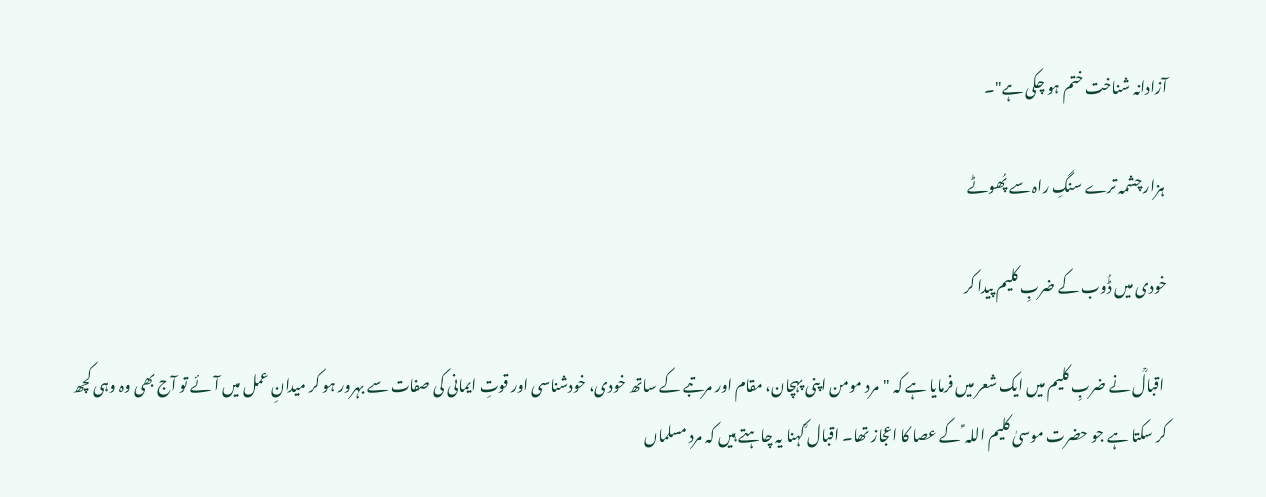آزادانہ شناخت ختم ہو چکی ہے"۔

 ہزار چشمہ ترے سنگِ راہ سے پُھوٹے

خودی میں ڈُوب کے ضربِ کلیم پیدا کر

 اقبالؒ نے ضربِ کلیم میں ایک شعر میں فرمایا ہے کہ "مرد مومن اپنی پہچان، مقام اور مرتبے کے ساتھ خودی، خودشناسی اور قوتِ ایمانی کی صفات سے بہرور ہو کر میدانِ عمل میں آئے تو آج بھی وہ وہی کچھ کر سکتا ہے جو حضرت موسیٰ کلیم اللہ ؑ کے عصا کا اعجاز تھا۔ اقبال ؒکہنا یہ چاہتے ہیں کہ مرد مسلماں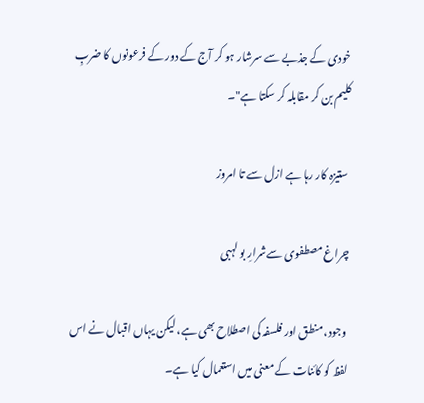خودی کے جذبے سے سرشار ہو کر آج کے دور کے فرعونوں کا ضربِ کلیم بن کر مقابلہ کر سکتا ہے"۔

 ستیزہ کار رہا ہے ازل سے تا امروز

چراغ مصطفوی سےشرارِ بو لہبی

 وجود، منطق اور فلسفہ کی اصطلاح بھی ہے، لیکن یہاں اقبال نے اس لفظ کو کائنات کے معنی میں استعمال کیا ہے۔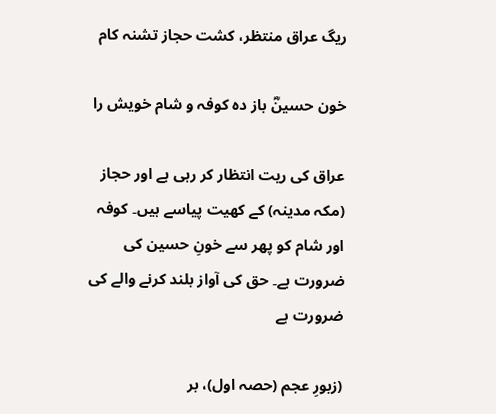ریگ عراق منتظر، کشت حجاز تشنہ کام

خون حسینؓ باز دہ کوفہ و شام خویش را

عراق کی ریت انتظار کر رہی ہے اور حجاز (مکہ مدینہ) کے کھیت پیاسے ہیں۔ کوفہ اور شام کو پھر سے خونِ حسین کی ضرورت ہے۔ حق کی آواز بلند کرنے والے کی ضرورت ہے

(زبورِ عجم (حصہ اول)، بر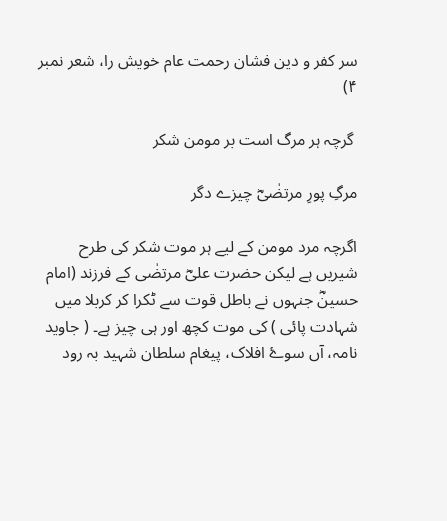سر کفر و دین فشان رحمت عام خویش را، شعر نمبر ۴)

 گرچہ ہر مرگ است بر مومن شکر

مرگِ پورِ مرتضٰیؓ چیزے دگر

اگرچہ مرد مومن کے لیے ہر موت شکر کی طرح شیریں ہے لیکن حضرت علیؓ مرتضٰی کے فرزند (امام حسینؓ جنہوں نے باطل قوت سے ٹکرا کر کربلا میں شہادت پائی ) کی موت کچھ اور ہی چیز ہے۔ ( جاوید نامہ، آں سوۓ افلاک، پیغام سلطان شہید بہ رود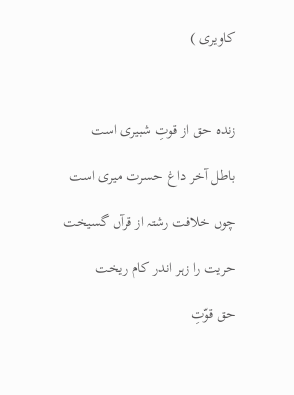کاویری )



زندہ حق از قوتِ شبیری است

باطل آخر داغ حسرت میری است

چوں خلافت رشتہ از قرآں گسیخت

حریت را زہر اندر کام ریخت

حق قوّتِ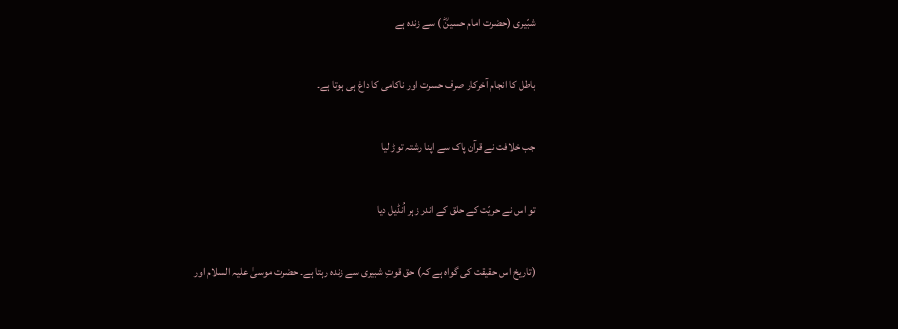شبّیری (حضرت امام حسینؓ ) سے زندہ ہے

باطل کا انجام آخرکار صرف حسرت اور ناکامی کا داغ ہی ہوتا ہے۔

جب خلافت نے قرآن پاک سے اپنا رشتہ توڑ لیا

تو اس نے حریّت کے حلق کے اندر زہر اُنڈیل دیا

(تاریخ اس حقیقت کی گواہ ہے کہ) حق قوتِ شبیری سے زندہ رہتا ہے۔ حضرت موسیٰ علیہ السلام اور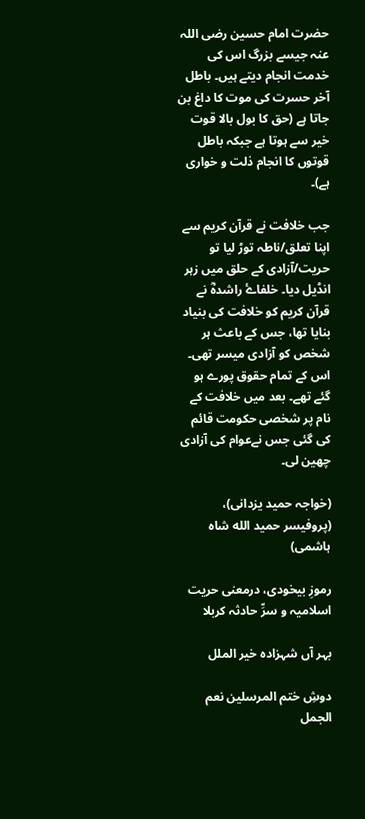حضرت امام حسین رضی اللہ عنہ جیسے بزرگ اس کی خدمت انجام دیتے ہیں۔ باطل آخر حسرت کی موت کا داغ بن جاتا ہے (حق کا بول بالا قوت خیر سے ہوتا ہے جبکہ باطل قوتوں کا انجام ذلت و خواری ہے)۔

جب خلافت نے قرآن کریم سے اپنا تعلق/ناطہ توڑ لیا تو حریت/آزادی کے حلق میں زہر انڈیل دیا۔ خلفاۓ راشدہؓ نے قرآن کریم کو خلافت کی بنیاد بنایا تھا، جس کے باعث ہر شخص کو آزادی میسر تھی۔ اس کے تمام حقوق پورے ہو گئے تھے۔ بعد میں خلافت کے نام پر شخصی حکومت قائم کی گئی جس نےعوام کی آزادی چھین لی۔

(خواجہ حمید یزدانی)، (پروفیسر حمید الله شاہ ہاشمی)

رموزِ بیخودی، درمعنی حریت اسلامیہ و سرِّ حادثہ کربلا

بہر آں شہزادہ خیر الملل

دوشِ ختم المرسلین نعم الجمل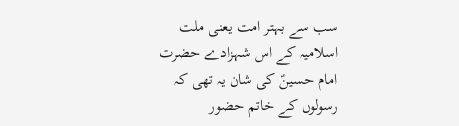سب سے بہتر امت یعنی ملت اسلامیہ کے اس شہزادے حضرت امام حسینؑ کی شان یہ تھی کہ رسولوں کے خاتم حضور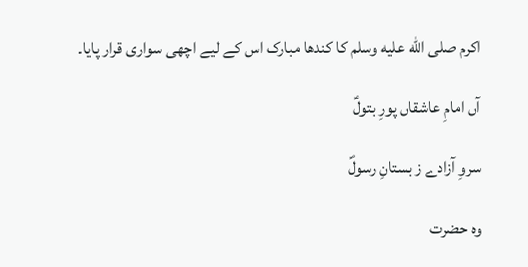اکرم صلى الله عليه وسلم کا کندھا مبارک اس کے لیے اچھی سواری قرار پایا۔

آں امامِ عاشقاں پورِ بتولؑ

سروِ آزادے ز بستانِ رسولؐ

وہ حضرت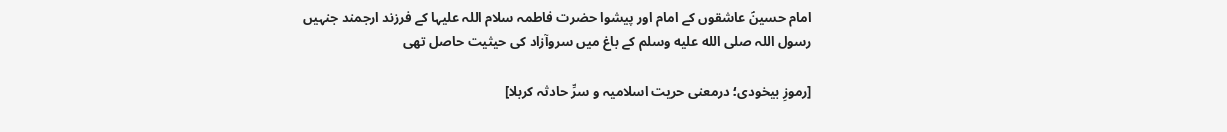امام حسینؑ عاشقوں کے امام اور پیشوا حضرت فاطمہ سلام اللہ علیہا کے فرزند ارجمند جنہیں رسول اللہ صلى الله عليه وسلم کے باغ میں سروآزاد کی حیثیت حاصل تھی

[رموزِ بیخودی؛ درمعنی حریت اسلامیہ و سرِّ حادثہ کربلا]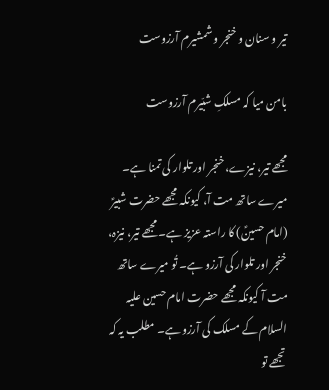تیر و سنان و خنجر و شمشیرم آرزوست

بامن میا کہ مسلکِ شبّیرم آرزوست

مجھے تیر، نیزے، خنجر اور تلوار کی تمنا ہے۔ میرے ساتھ مت آ، کیونکہ مجھے حضرت شبیرؑ (امام حسینؑ) کا راستہ عزیز ہے۔ مجھے تیر، نیزہ، خنجر اور تلوار کی آرزو ہے۔ تُو میرے ساتھ مت آ کیونکہ مجھے حضرت امام حسین علیہ السلام کے مسلک کی آرزو ہے۔ مطلب یہ کہ تجھے تو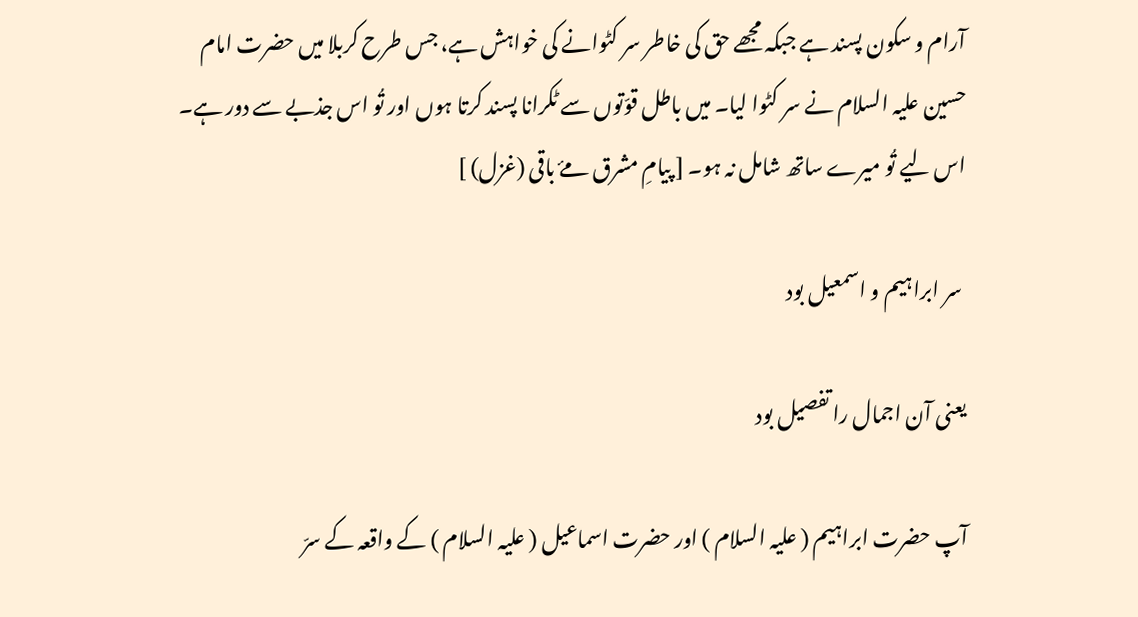آرام و سکون پسند ہے جبکہ مجھے حق کی خاطر سر کٹوانے کی خواہش ہے، جس طرح کربلا میں حضرت امام حسین علیہ السلام نے سر کٹوا لیا۔ میں باطل قوّتوں سے ٹکرانا پسند کرتا ہوں اور تُو اس جذبے سے دور ہے۔ اس لیے تُو میرے ساتھ شامل نہ ہو۔ [ پیامِ مشرق مۓ باقی (غزل) ]

 سر ابراہیم و اسمعیل بود

یعنی آن اجمال را تفصیل بود

آپ حضرت ابراہیم ( علیہ السلام ) اور حضرت اسماعیل ( علیہ السلام ) کے واقعہ کے سرّ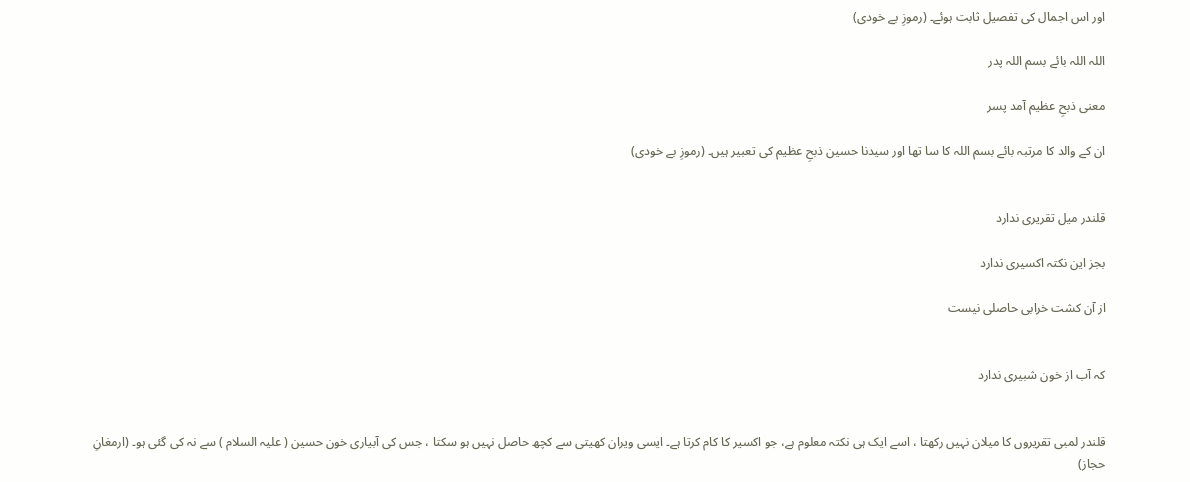اور اس اجمال کی تفصیل ثابت ہوئے۔ (رموزِ بے خودی)

اللہ اللہ بائے بسم اللہ پدر

معنی ذبحِ عظیم آمد پسر

ان کے والد کا مرتبہ بائے بسم اللہ کا سا تھا اور سیدنا حسین ذبحِ عظیم کی تعبیر ہیں۔ (رموزِ بے خودی)


قلندر میل تقریری ندارد

بجز این نکتہ اکسیری ندارد

از آن کشت خرابی حاصلی نیست


کہ آب از خون شبیری ندارد


قلندر لمبی تقریروں کا میلان نہیں رکھتا ، اسے ایک ہی نکتہ معلوم ہے، جو اکسیر کا کام کرتا ہے۔ ایسی ویران کھیتی سے کچھ حاصل نہیں ہو سکتا ، جس کی آبیاری خون حسین ( علیہ السلام ) سے نہ کی گئی ہو۔ (ارمغانِ حجاز)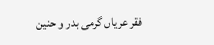فقر عریاں گرمی بدر و حنین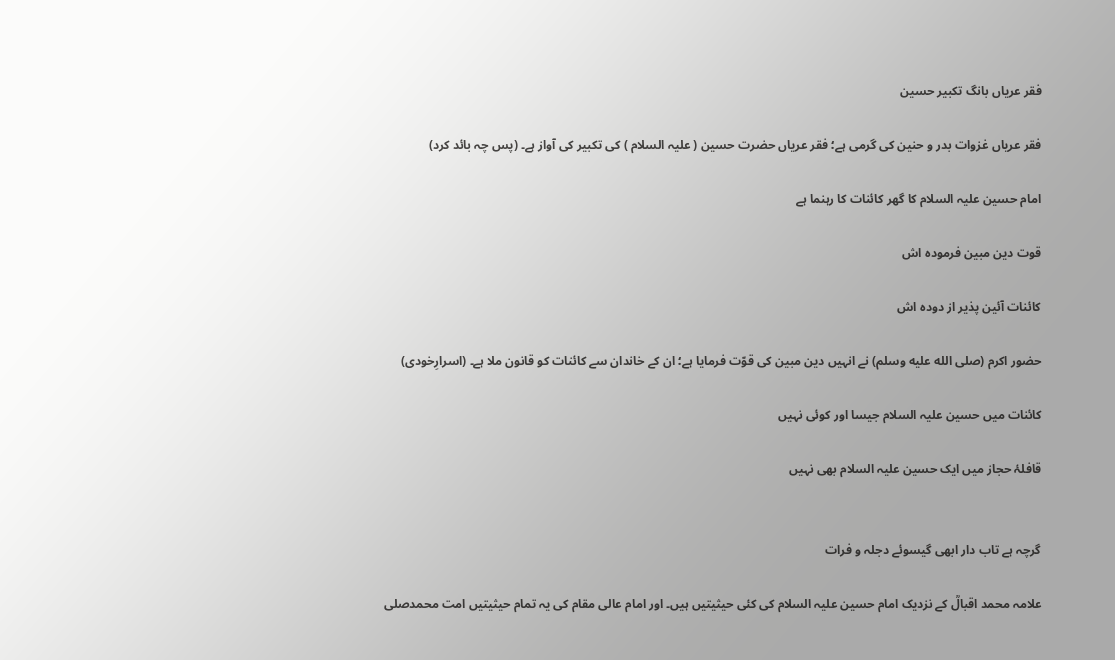فقر عریاں بانگ تکبیر حسین

فقر عریاں غزوات بدر و حنین کی گرمی ہے؛ فقر عریاں حضرت حسین ( علیہ السلام ) کی تکبیر کی آواز ہے۔ (پس چہ بائد کرد)

امام حسین علیہ السلام کا گھر کائنات کا رہنما ہے

قوت دین مبین فرمودہ اش

کائنات آئین پذیر از دودہ اش

حضور اکرم (صلى الله عليه وسلم) نے انہیں دین مبین کی قوّت فرمایا ہے؛ ان کے خاندان سے کائنات کو قانون ملا ہے۔ (اسرارِخودی)

کائنات میں حسین علیہ السلام جیسا اور کوئی نہیں

قافلۂ حجاز میں ایک حسین علیہ السلام بھی نہیں


گرچہ ہے تاب دار ابھی گیسوئے دجلہ و فرات

علامہ محمد اقبالؒ کے نزدیک امام حسین علیہ السلام کی کئی حیثیتیں ہیں۔ اور امام عالی مقام کی یہ تمام حیثیتیں امت محمدصلى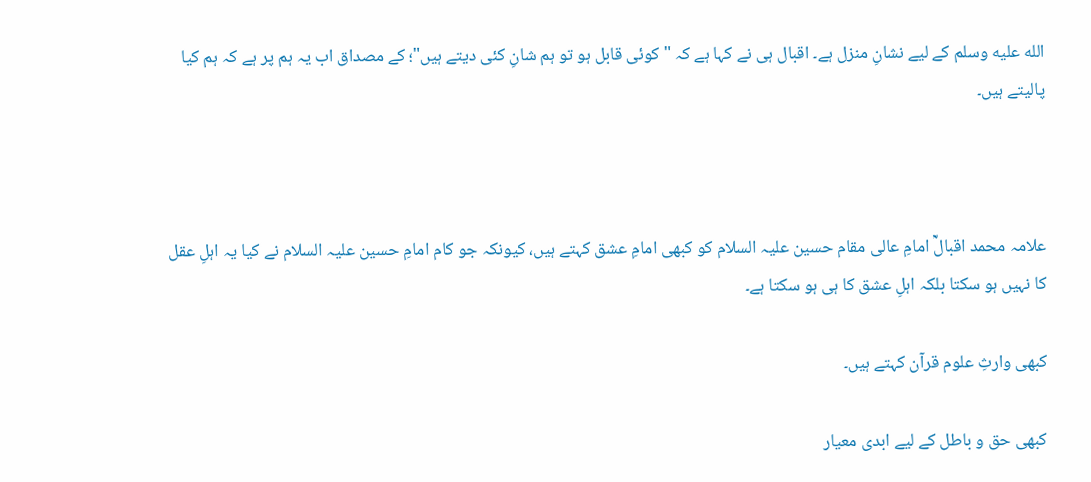الله عليه وسلم کے لیے نشانِ منزل ہے۔ اقبال ہی نے کہا ہے کہ "کوئی قابل ہو تو ہم شانِ کئی دیتے ہیں"؛ کے مصداق اب یہ ہم پر ہے کہ ہم کیا پالیتے ہیں۔



علامہ محمد اقبالؒ امامِ عالی مقام حسین علیہ السلام کو کبھی امامِ عشق کہتے ہیں، کیونکہ جو کام امامِ حسین علیہ السلام نے کیا یہ اہلِ عقل کا نہیں ہو سکتا بلکہ اہلِ عشق کا ہی ہو سکتا ہے۔

کبھی وارثِ علوم قرآن کہتے ہیں۔

کبھی حق و باطل کے لیے ابدی معیار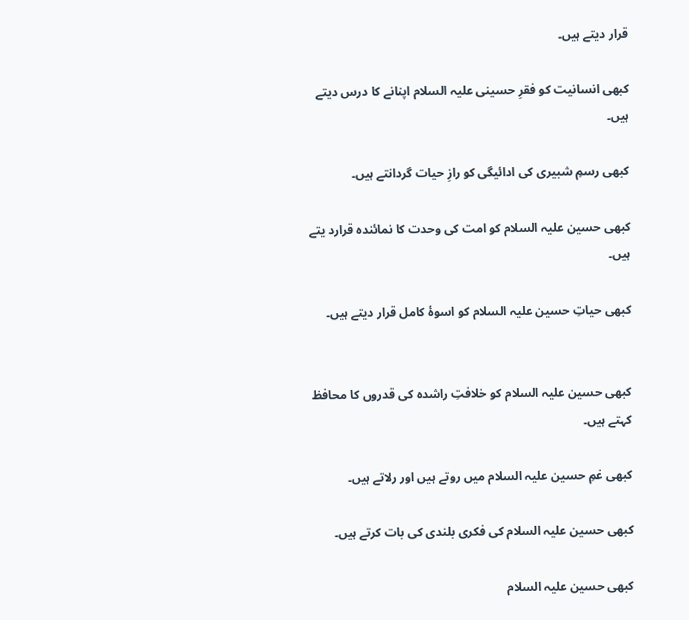قرار دیتے ہیں۔

کبھی انسانیت کو فقرِ حسینی علیہ السلام اپنانے کا درس دیتے ہیں۔

کبھی رسمِ شبیری کی ادائیگی کو رازِ حیات گردانتے ہیں۔

کبھی حسین علیہ السلام کو امت کی وحدت کا نمائندہ قرارد یتے ہیں۔

کبھی حیاتِ حسین علیہ السلام کو اسوۂ کامل قرار دیتے ہیں۔


کبھی حسین علیہ السلام کو خلافتِ راشدہ کی قدروں کا محافظ کہتے ہیں۔

کبھی غمِ حسین علیہ السلام میں روتے ہیں اور رلاتے ہیں۔

کبھی حسین علیہ السلام کی فکری بلندی کی بات کرتے ہیں۔

کبھی حسین علیہ السلام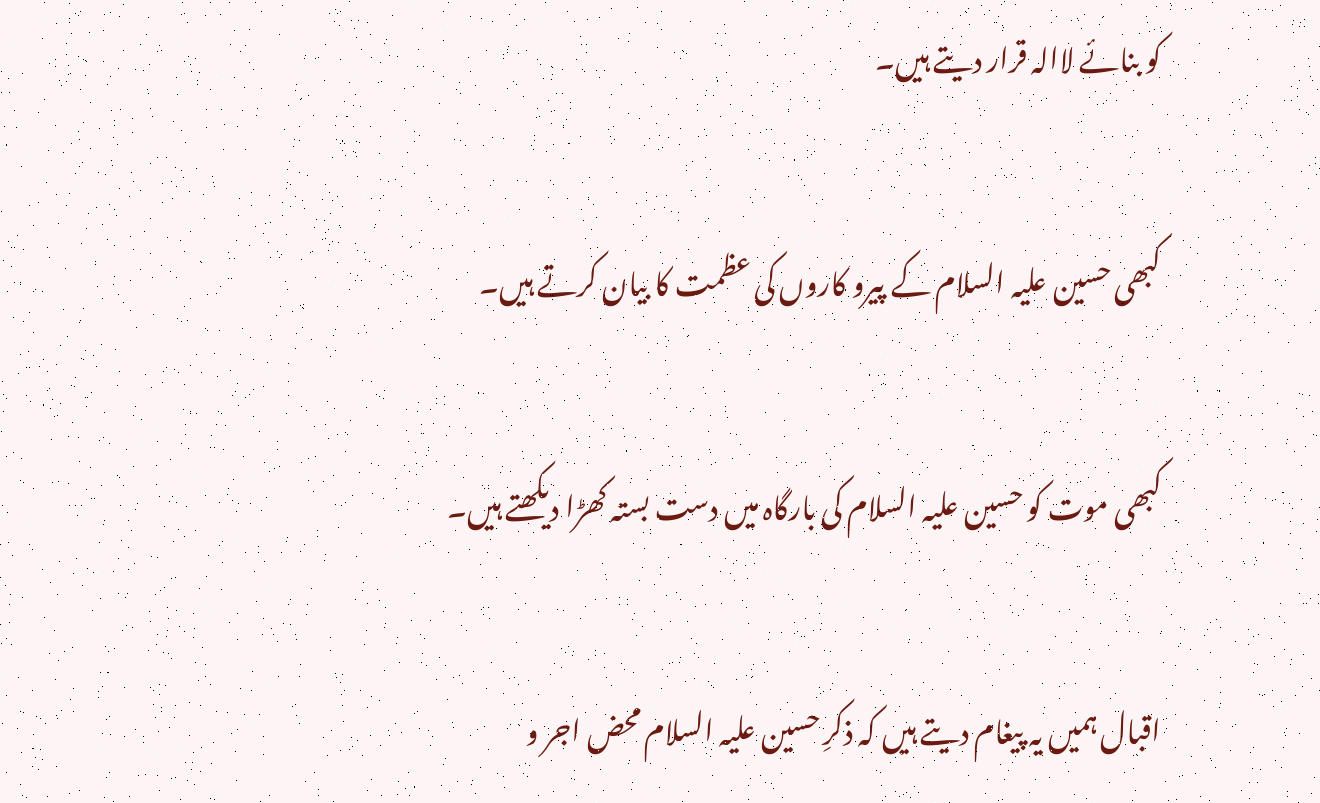کو بنائے لاالہ قرار دیتے ہیں۔

کبھی حسین علیہ السلام کے پیرو کاروں کی عظمت کا بیان کرتے ہیں۔

کبھی موت کو حسین علیہ السلام کی بارگاہ میں دست بستہ کھڑا دیکھتے ہیں۔

اقبال ہمیں یہ پیغام دیتے ہیں کہ ذکرِ حسین علیہ السلام محض اجر و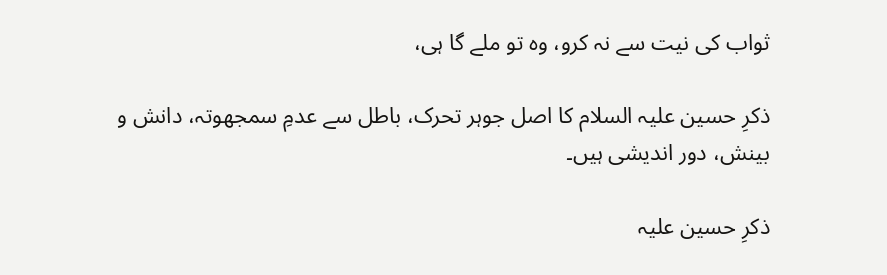ثواب کی نیت سے نہ کرو، وہ تو ملے گا ہی،

ذکرِ حسین علیہ السلام کا اصل جوہر تحرک، باطل سے عدمِ سمجھوتہ، دانش و بینش، دور اندیشی ہیں۔

ذکرِ حسین علیہ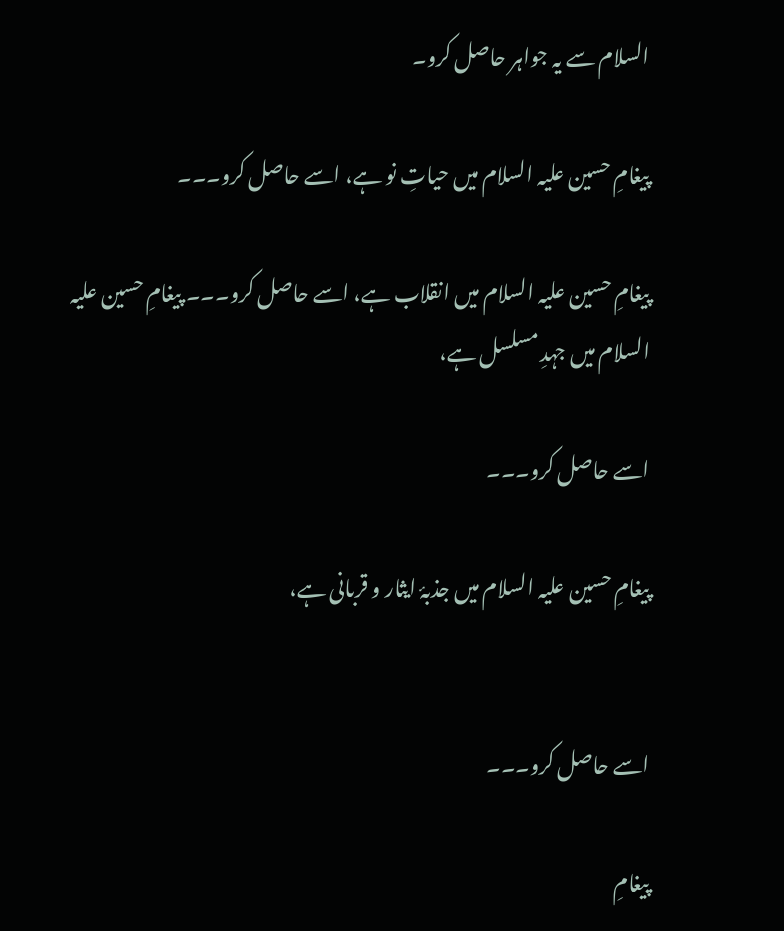السلام سے یہ جواہر حاصل کرو۔

پیغامِ حسین علیہ السلام میں حیاتِ نو ہے، اسے حاصل کرو۔۔۔

پیغامِ حسین علیہ السلام میں انقلاب ہے، اسے حاصل کرو۔۔۔ پیغامِ حسین علیہ السلام میں جہدِ مسلسل ہے،

اسے حاصل کرو۔۔۔

پیغامِ حسین علیہ السلام میں جذبۂ ایثار و قربانی ہے،


اسے حاصل کرو۔۔۔

پیغامِ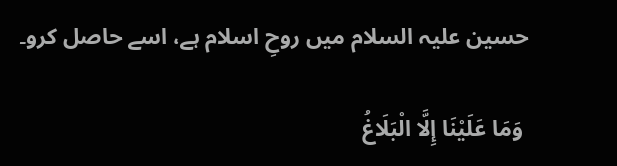حسین علیہ السلام میں روحِ اسلام ہے، اسے حاصل کرو۔

 وَمَا عَلَيْنَا إِلَّا الْبَلَاغُ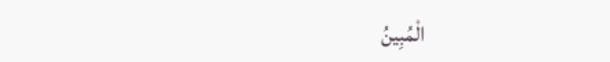الْمُبِينُ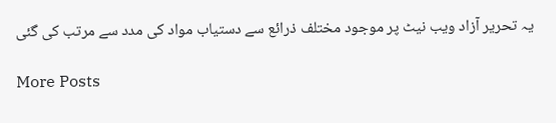یہ تحریر آزاد ویب نیٹ پر موجود مختلف ذرائع سے دستیاب مواد کی مدد سے مرتب کی گئی

More Posts